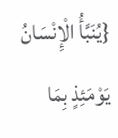{يُنَبَّأُ الْإِنْسَانُ يَوْمَئِذٍ بِمَا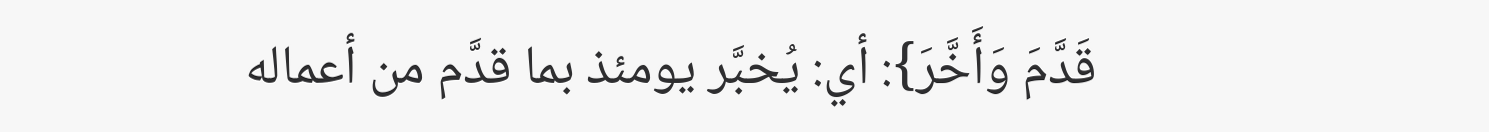قَدَّمَ وَأَخَّرَ}: أي: يُخبَّر يومئذ بما قدَّم من أعماله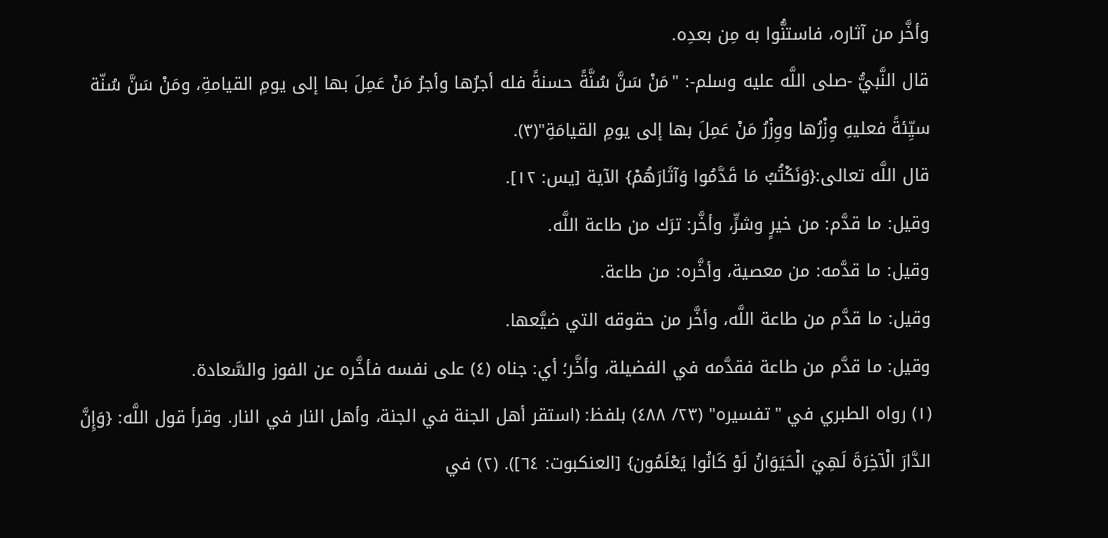وأخَّر من آثاره، فاستنُّوا به مِن بعدِه.
قال النَّبيُّ -صلى اللَّه عليه وسلم-: "مَنْ سَنَّ سُنَّةً حسنةً فله أجرُها وأجرُ مَنْ عَمِلَ بها إلى يومِ القيامةِ، ومَنْ سَنَّ سُنّة سيِّئةً فعليهِ وِزْرُها ووِزْرُ مَنْ عَمِلَ بها إلى يومِ القيامَةِ"(٣).
قال اللَّه تعالى:{وَنَكْتُبُ مَا قَدَّمُوا وَآثَارَهُمْ} الآية [يس: ١٢].
وقيل: ما قدَّم: من خيرٍ وشرٍّ، وأخَّر: ترَك من طاعة اللَّه.
وقيل: ما قدَّمه: من معصية، وأخَّره: من طاعة.
وقيل: ما قدَّم من طاعة اللَّه، وأخَّر من حقوقه التي ضيَّعها.
وقيل: ما قدَّم من طاعة فقدَّمه في الفضيلة، وأخَّر؛ أي: جناه (٤) على نفسه فأخَّره عن الفوز والسَّعادة.
(١) رواه الطبري في "تفسيره" (٢٣/ ٤٨٨) بلفظ: (استقر أهل الجنة في الجنة، وأهل النار في النار. وقرأ قول اللَّه: {وَإِنَّ الدَّارَ الْآخِرَةَ لَهِيَ الْحَيَوَانُ لَوْ كَانُوا يَعْلَمُون} [العنكبوت: ٦٤]). (٢) في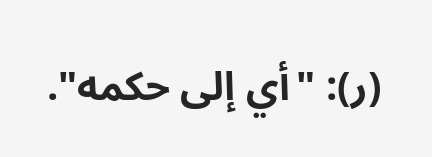(ر): "أي إلى حكمه".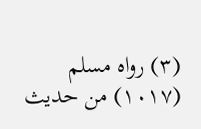(٣) رواه مسلم (١٠١٧) من حديث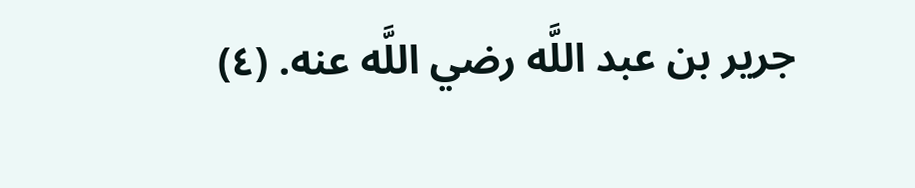جرير بن عبد اللَّه رضي اللَّه عنه. (٤)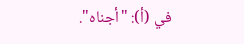في (أ): "أجناه".